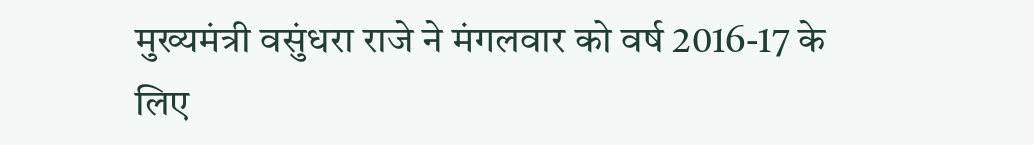मुख्यमंत्री वसुंधरा राजे ने मंगलवार को वर्ष 2016-17 के लिए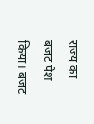राज्य का बजट पेश किया। बजट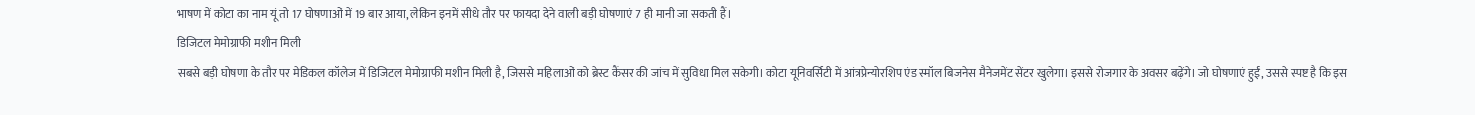भाषण में कोटा का नाम यूं तो 17 घोषणाओं में 19 बार आया, लेकिन इनमें सीधे तौर पर फायदा देने वाली बड़ी घोषणाएं 7 ही मानी जा सकती हैं।
डिजिटल मेमोग्राफी मशीन मिली
सबसे बड़ी घोषणा के तौर पर मेडिकल कॉलेज में डिजिटल मेमोग्राफी मशीन मिली है, जिससे महिलाओं को ब्रेस्ट कैंसर की जांच में सुविधा मिल सकेगी। कोटा यूनिवर्सिटी में आंत्रप्रेन्योरशिप एंड स्मॉल बिजनेस मैनेजमेंट सेंटर खुलेगा। इससे रोजगार के अवसर बढ़ेंगे। जो घोषणाएं हुईं, उससे स्पष्ट है कि इस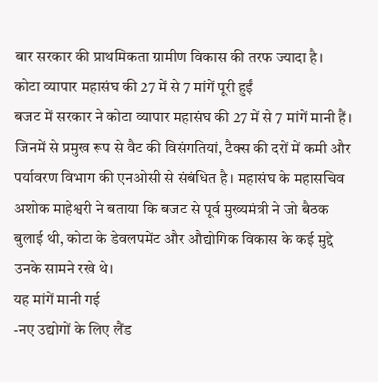बार सरकार की प्राथमिकता ग्रामीण विकास की तरफ ज्यादा है।
कोटा व्यापार महासंघ की 27 में से 7 मांगें पूरी हुईं
बजट में सरकार ने कोटा व्यापार महासंघ की 27 में से 7 मांगें मानी हैं। जिनमें से प्रमुख रूप से वैट की विसंगतियां, टैक्स की दरों में कमी और पर्यावरण विभाग की एनओसी से संबंधित है। महासंघ के महासचिव अशोक माहेश्वरी ने बताया कि बजट से पूर्व मुख्यमंत्री ने जो बैठक बुलाई थी, कोटा के डेवलपमेंट और औद्योगिक विकास के कई मुद्दे उनके सामने रखे थे।
यह मांगें मानी गई
-नए उद्योगों के लिए लैंड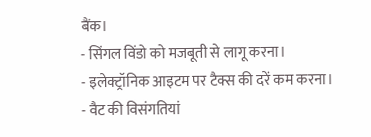बैंक।
- सिंगल विंडो को मजबूती से लागू करना।
- इलेक्ट्रॉनिक आइटम पर टैक्स की दरें कम करना।
- वैट की विसंगतियां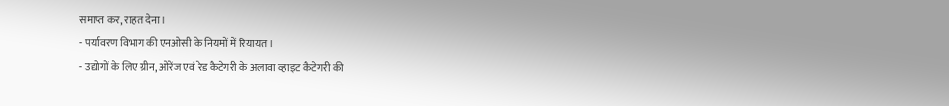समाप्त कर, राहत देना।
- पर्यावरण विभाग की एनओसी के नियमों में रियायत।
- उद्योगों के लिए ग्रीन, ओरेंज एवं रेड कैटेगरी के अलावा व्हाइट कैटेगरी की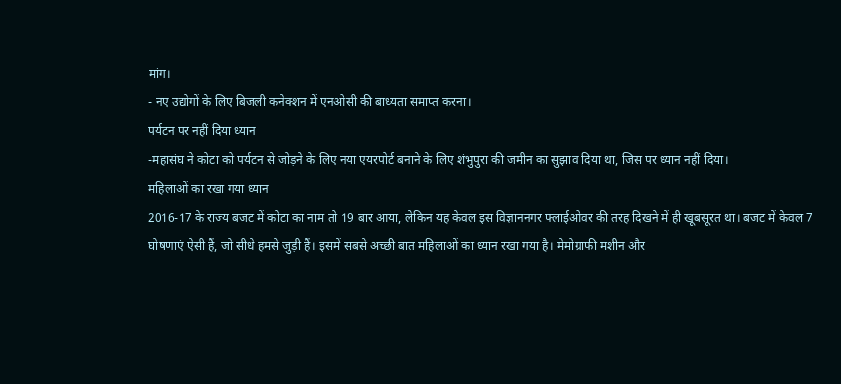मांग।
- नए उद्योगों के लिए बिजली कनेक्शन में एनओसी की बाध्यता समाप्त करना।
पर्यटन पर नहीं दिया ध्यान
-महासंघ ने कोटा को पर्यटन से जोड़ने के लिए नया एयरपोर्ट बनाने के लिए शंभुपुरा की जमीन का सुझाव दिया था, जिस पर ध्यान नहीं दिया।
महिलाओं का रखा गया ध्यान
2016-17 के राज्य बजट में कोटा का नाम तो 19 बार आया, लेकिन यह केवल इस विज्ञाननगर फ्लाईओवर की तरह दिखने में ही खूबसूरत था। बजट में केवल 7 घोषणाएं ऐसी हैं, जो सीधे हमसे जुड़ी हैं। इसमें सबसे अच्छी बात महिलाओं का ध्यान रखा गया है। मेमोग्राफी मशीन और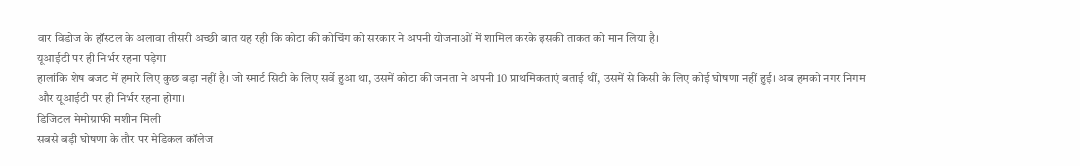वार विडोज के हॉस्टल के अलावा तीसरी अच्छी बात यह रही कि कोटा की कोचिंग को सरकार ने अपनी योजनाओं में शामिल करके इसकी ताकत को मान लिया है।
यूआईटी पर ही निर्भर रहना पड़ेगा
हालांकि शेष बजट में हमारे लिए कुछ बड़ा नहीं है। जो स्मार्ट सिटी के लिए सर्वे हुआ था, उसमें कोटा की जनता ने अपनी 10 प्राथमिकताएं बताई थीं, उसमें से किसी के लिए कोई घोषणा नहीं हुई। अब हमको नगर निगम और यूआईटी पर ही निर्भर रहना होगा।
डिजिटल मेमोग्राफी मशीन मिली
सबसे बड़ी घोषणा के तौर पर मेडिकल कॉलेज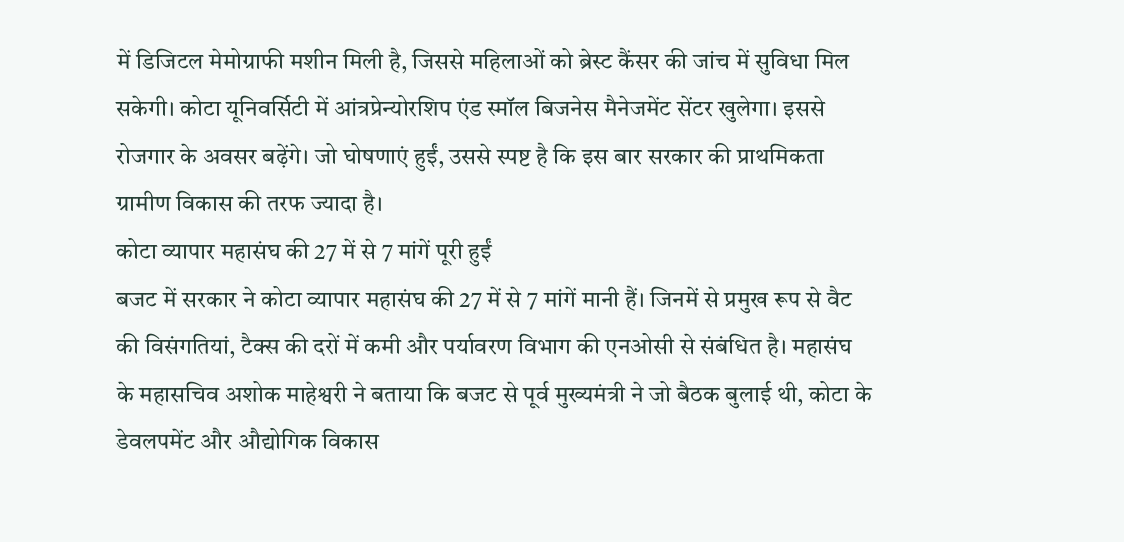में डिजिटल मेमोग्राफी मशीन मिली है, जिससे महिलाओं को ब्रेस्ट कैंसर की जांच में सुविधा मिल सकेगी। कोटा यूनिवर्सिटी में आंत्रप्रेन्योरशिप एंड स्मॉल बिजनेस मैनेजमेंट सेंटर खुलेगा। इससे रोजगार के अवसर बढ़ेंगे। जो घोषणाएं हुईं, उससे स्पष्ट है कि इस बार सरकार की प्राथमिकता ग्रामीण विकास की तरफ ज्यादा है।
कोटा व्यापार महासंघ की 27 में से 7 मांगें पूरी हुईं
बजट में सरकार ने कोटा व्यापार महासंघ की 27 में से 7 मांगें मानी हैं। जिनमें से प्रमुख रूप से वैट की विसंगतियां, टैक्स की दरों में कमी और पर्यावरण विभाग की एनओसी से संबंधित है। महासंघ के महासचिव अशोक माहेश्वरी ने बताया कि बजट से पूर्व मुख्यमंत्री ने जो बैठक बुलाई थी, कोटा के डेवलपमेंट और औद्योगिक विकास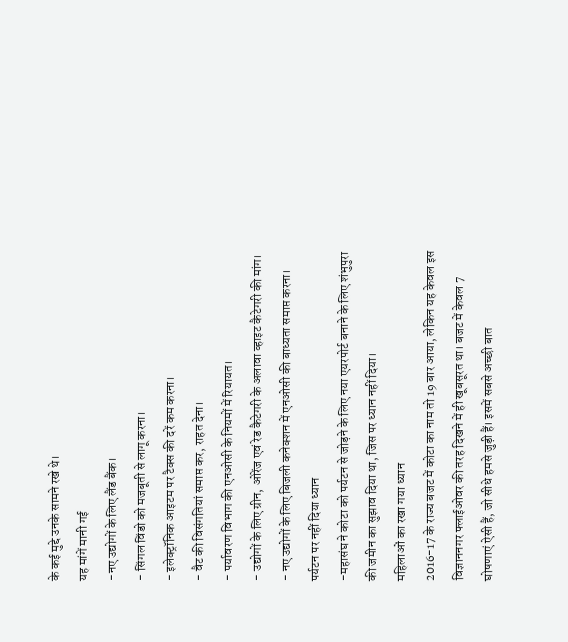के कई मुद्दे उनके सामने रखे थे।
यह मांगें मानी गई
-नए उद्योगों के लिए लैंड बैंक।
- सिंगल विंडो को मजबूती से लागू करना।
- इलेक्ट्रॉनिक आइटम पर टैक्स की दरें कम करना।
- वैट की विसंगतियां समाप्त कर, राहत देना।
- पर्यावरण विभाग की एनओसी के नियमों में रियायत।
- उद्योगों के लिए ग्रीन, ओरेंज एवं रेड कैटेगरी के अलावा व्हाइट कैटेगरी की मांग।
- नए उद्योगों के लिए बिजली कनेक्शन में एनओसी की बाध्यता समाप्त करना।
पर्यटन पर नहीं दिया ध्यान
-महासंघ ने कोटा को पर्यटन से जोड़ने के लिए नया एयरपोर्ट बनाने के लिए शंभुपुरा की जमीन का सुझाव दिया था, जिस पर ध्यान नहीं दिया।
महिलाओं का रखा गया ध्यान
2016-17 के राज्य बजट में कोटा का नाम तो 19 बार आया, लेकिन यह केवल इस विज्ञाननगर फ्लाईओवर की तरह दिखने में ही खूबसूरत था। बजट में केवल 7 घोषणाएं ऐसी हैं, जो सीधे हमसे जुड़ी हैं। इसमें सबसे अच्छी बात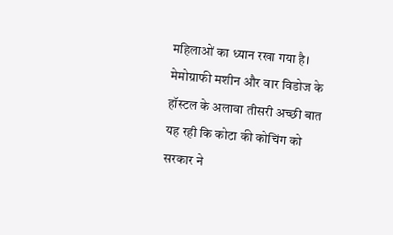महिलाओं का ध्यान रखा गया है। मेमोग्राफी मशीन और वार विडोज के हॉस्टल के अलावा तीसरी अच्छी बात यह रही कि कोटा की कोचिंग को सरकार ने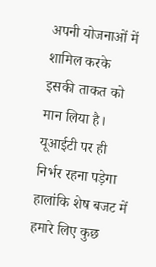अपनी योजनाओं में शामिल करके इसकी ताकत को मान लिया है।
यूआईटी पर ही निर्भर रहना पड़ेगा
हालांकि शेष बजट में हमारे लिए कुछ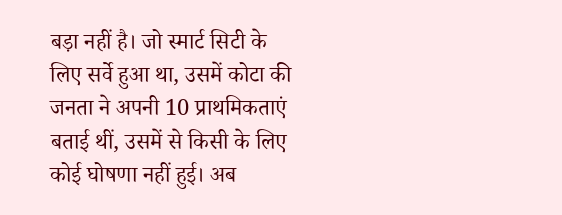बड़ा नहीं है। जो स्मार्ट सिटी के लिए सर्वे हुआ था, उसमें कोटा की जनता ने अपनी 10 प्राथमिकताएं बताई थीं, उसमें से किसी के लिए कोई घोषणा नहीं हुई। अब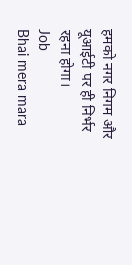हमको नगर निगम और यूआईटी पर ही निर्भर रहना होगा।
Job
Bhai mera mara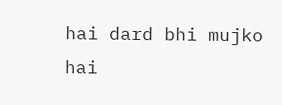hai dard bhi mujko hai